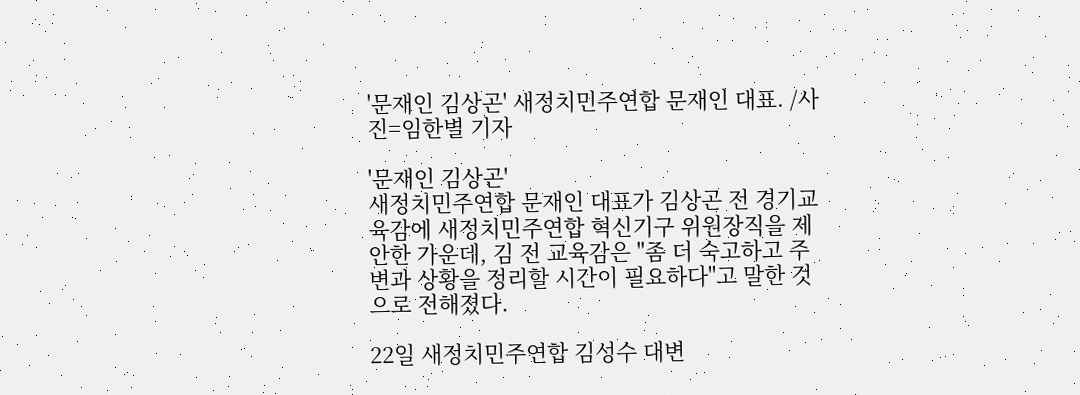'문재인 김상곤' 새정치민주연합 문재인 대표. /사진=임한별 기자

'문재인 김상곤'
새정치민주연합 문재인 대표가 김상곤 전 경기교육감에 새정치민주연합 혁신기구 위원장직을 제안한 가운데, 김 전 교육감은 "좀 더 숙고하고 주변과 상황을 정리할 시간이 필요하다"고 말한 것으로 전해졌다.

22일 새정치민주연합 김성수 대변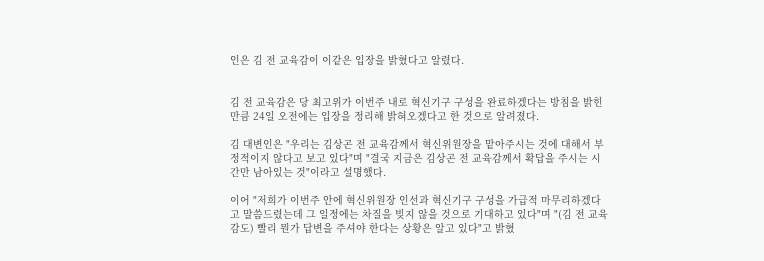인은 김 전 교육감이 이같은 입장을 밝혔다고 알렸다.


김 전 교육감은 당 최고위가 이번주 내로 혁신기구 구성을 완료하겠다는 방침을 밝힌 만큼 24일 오전에는 입장을 정리해 밝혀오겠다고 한 것으로 알려졌다.

김 대변인은 "우리는 김상곤 전 교육감께서 혁신위원장을 맡아주시는 것에 대해서 부정적이지 않다고 보고 있다"며 "결국 지금은 김상곤 전 교육감께서 확답을 주시는 시간만 남아있는 것"이라고 설명했다.

이어 "저희가 이번주 안에 혁신위원장 인선과 혁신기구 구성을 가급적 마무리하겠다고 말씀드렸는데 그 일정에는 차질을 빚지 않을 것으로 기대하고 있다"며 "(김 전 교육감도) 빨리 뭔가 답변을 주셔야 한다는 상황은 알고 있다"고 밝혔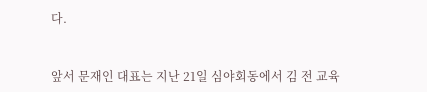다.


앞서 문재인 대표는 지난 21일 심야회동에서 김 전 교육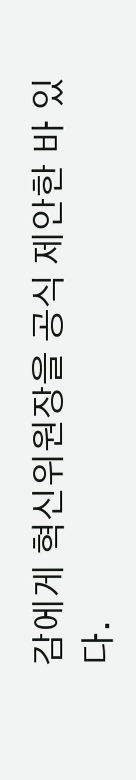감에게 혁신위원장을 공식 제안한 바 있다.